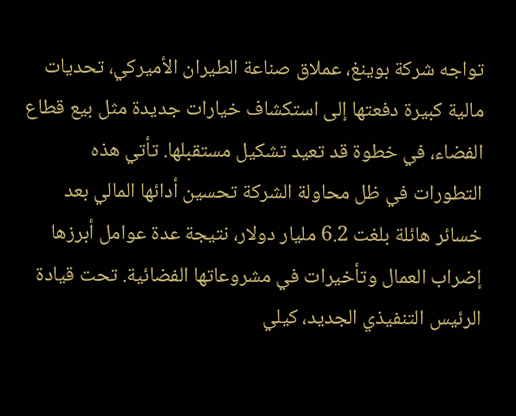تواجه شركة بوينغ، عملاق صناعة الطيران الأميركي، تحديات مالية كبيرة دفعتها إلى استكشاف خيارات جديدة مثل بيع قطاع الفضاء، في خطوة قد تعيد تشكيل مستقبلها. تأتي هذه التطورات في ظل محاولة الشركة تحسين أدائها المالي بعد خسائر هائلة بلغت 6.2 مليار دولار، نتيجة عدة عوامل أبرزها إضراب العمال وتأخيرات في مشروعاتها الفضائية. تحت قيادة الرئيس التنفيذي الجديد، كيلي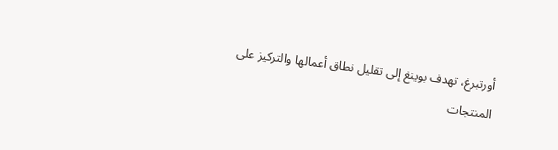أورتبرغ، تهدف بوينغ إلى تقليل نطاق أعمالها والتركيز على المنتجات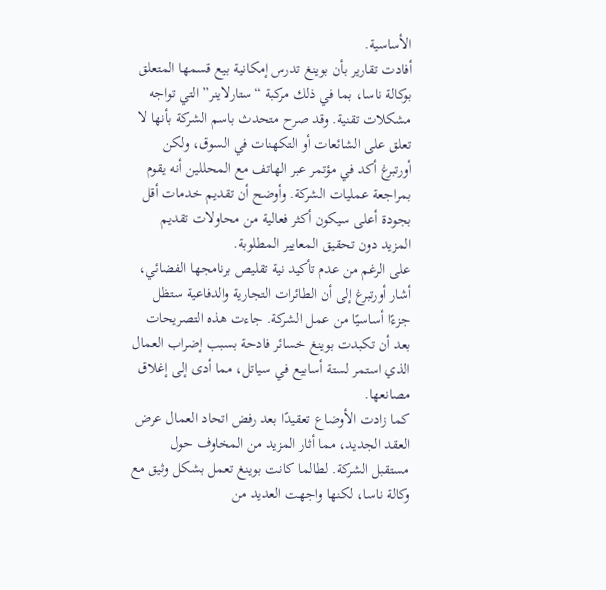الأساسية.
أفادت تقارير بأن بوينغ تدرس إمكانية بيع قسمها المتعلق بوكالة ناسا، بما في ذلك مركبة “ستارلاينر” التي تواجه مشكلات تقنية. وقد صرح متحدث باسم الشركة بأنها لا تعلق على الشائعات أو التكهنات في السوق، ولكن أورتبرغ أكد في مؤتمر عبر الهاتف مع المحللين أنه يقوم بمراجعة عمليات الشركة. وأوضح أن تقديم خدمات أقل بجودة أعلى سيكون أكثر فعالية من محاولات تقديم المزيد دون تحقيق المعايير المطلوبة.
على الرغم من عدم تأكيد نية تقليص برنامجها الفضائي، أشار أورتبرغ إلى أن الطائرات التجارية والدفاعية ستظل جزءًا أساسيًا من عمل الشركة. جاءت هذه التصريحات بعد أن تكبدت بوينغ خسائر فادحة بسبب إضراب العمال الذي استمر لستة أسابيع في سياتل، مما أدى إلى إغلاق مصانعها.
كما زادت الأوضاع تعقيدًا بعد رفض اتحاد العمال عرض العقد الجديد، مما أثار المزيد من المخاوف حول مستقبل الشركة. لطالما كانت بوينغ تعمل بشكل وثيق مع وكالة ناسا، لكنها واجهت العديد من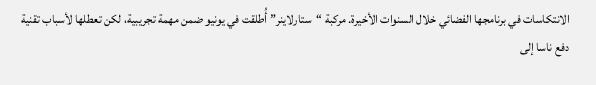الانتكاسات في برنامجها الفضائي خلال السنوات الأخيرة. مركبة “ستارلاينر” أُطلقت في يونيو ضمن مهمة تجريبية، لكن تعطلها لأسباب تقنية دفع ناسا إلى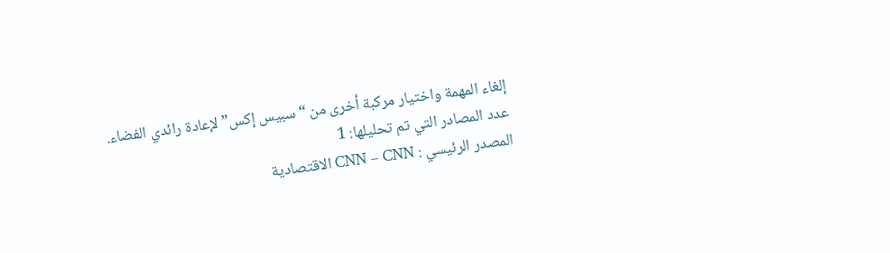إلغاء المهمة واختيار مركبة أخرى من “سبيس إكس” لإعادة رائدي الفضاء.
عدد المصادر التي تم تحليلها: 1
المصدر الرئيسي : CNN – CNN الاقتصادية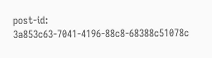post-id: 3a853c63-7041-4196-88c8-68388c51078c